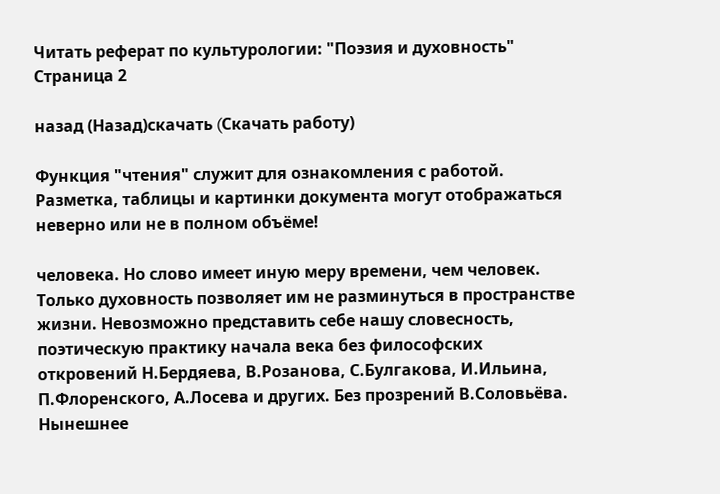Читать реферат по культурологии: "Поэзия и духовность" Страница 2

назад (Назад)скачать (Cкачать работу)

Функция "чтения" служит для ознакомления с работой. Разметка, таблицы и картинки документа могут отображаться неверно или не в полном объёме!

человека. Но слово имеет иную меру времени, чем человек. Только духовность позволяет им не разминуться в пространстве жизни. Невозможно представить себе нашу словесность, поэтическую практику начала века без философских откровений Н.Бердяева, В.Розанова, С.Булгакова, И.Ильина, П.Флоренского, А.Лосева и других. Без прозрений В.Соловьёва. Нынешнее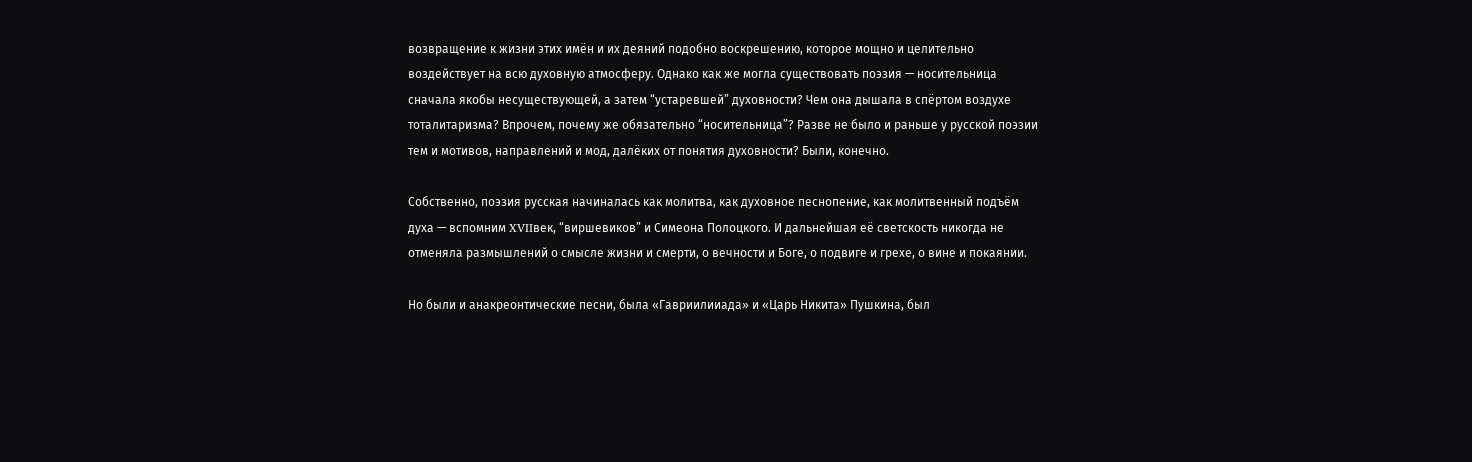возвращение к жизни этих имён и их деяний подобно воскрешению, которое мощно и целительно воздействует на всю духовную атмосферу. Однако как же могла существовать поэзия — носительница сначала якобы несуществующей, а затем “устаревшей” духовности? Чем она дышала в спёртом воздухе тоталитаризма? Впрочем, почему же обязательно “носительница”? Разве не было и раньше у русской поэзии тем и мотивов, направлений и мод, далёких от понятия духовности? Были, конечно.

Собственно, поэзия русская начиналась как молитва, как духовное песнопение, как молитвенный подъём духа — вспомним XVIIвек, “виршевиков” и Симеона Полоцкого. И дальнейшая её светскость никогда не отменяла размышлений о смысле жизни и смерти, о вечности и Боге, о подвиге и грехе, о вине и покаянии.

Но были и анакреонтические песни, была «Гавриилииада» и «Царь Никита» Пушкина, был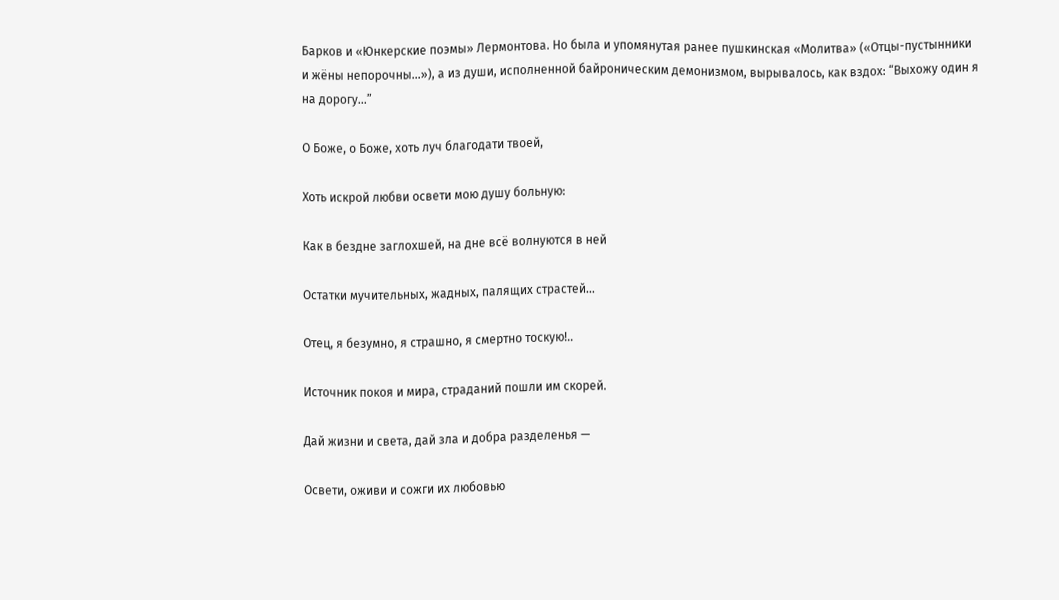Барков и «Юнкерские поэмы» Лермонтова. Но была и упомянутая ранее пушкинская «Молитва» («Отцы-пустынники и жёны непорочны...»), а из души, исполненной байроническим демонизмом, вырывалось, как вздох: “Выхожу один я на дорогу...”

О Боже, о Боже, хоть луч благодати твоей,

Хоть искрой любви освети мою душу больную:

Как в бездне заглохшей, на дне всё волнуются в ней

Остатки мучительных, жадных, палящих страстей...

Отец, я безумно, я страшно, я смертно тоскую!..

Источник покоя и мира, страданий пошли им скорей.

Дай жизни и света, дай зла и добра разделенья —

Освети, оживи и сожги их любовью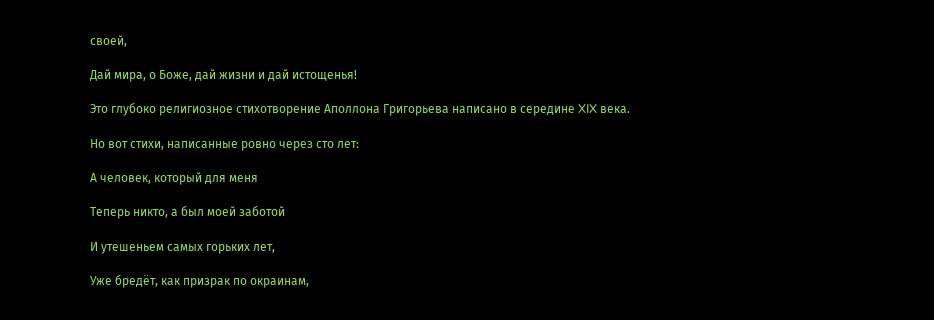своей,

Дай мира, о Боже, дай жизни и дай истощенья!

Это глубоко религиозное стихотворение Аполлона Григорьева написано в середине XIX века.

Но вот стихи, написанные ровно через сто лет:

А человек, который для меня

Теперь никто, а был моей заботой

И утешеньем самых горьких лет,

Уже бредёт, как призрак по окраинам,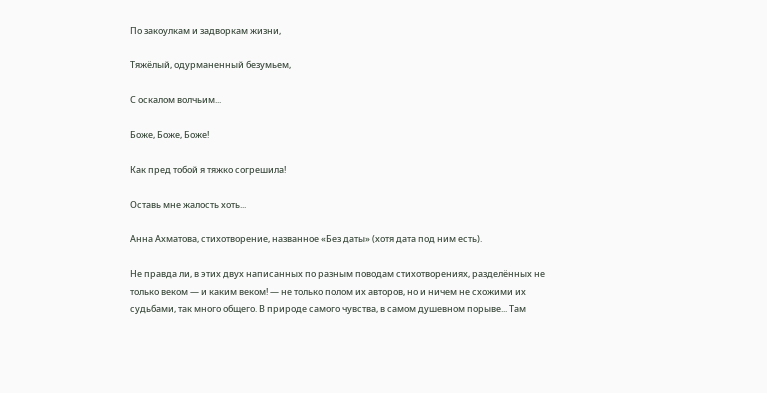По закоулкам и задворкам жизни,

Тяжёлый, одурманенный безумьем,

С оскалом волчьим...

Боже, Боже, Боже!

Как пред тобой я тяжко согрешила!

Оставь мне жалость хоть...

Анна Ахматова, стихотворение, названное «Без даты» (хотя дата под ним есть).

Не правда ли, в этих двух написанных по разным поводам стихотворениях, разделённых не только веком — и каким веком! — не только полом их авторов, но и ничем не схожими их судьбами, так много общего. В природе самого чувства, в самом душевном порыве... Там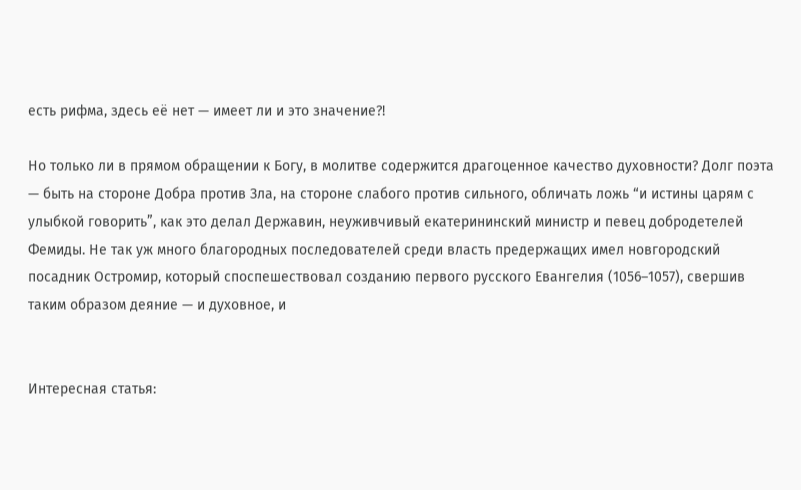есть рифма, здесь её нет — имеет ли и это значение?!

Но только ли в прямом обращении к Богу, в молитве содержится драгоценное качество духовности? Долг поэта — быть на стороне Добра против Зла, на стороне слабого против сильного, обличать ложь “и истины царям с улыбкой говорить”, как это делал Державин, неуживчивый екатерининский министр и певец добродетелей Фемиды. Не так уж много благородных последователей среди власть предержащих имел новгородский посадник Остромир, который споспешествовал созданию первого русского Евангелия (1056–1057), свершив таким образом деяние — и духовное, и


Интересная статья: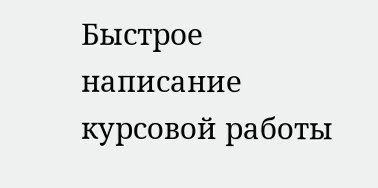Быстрое написание курсовой работы